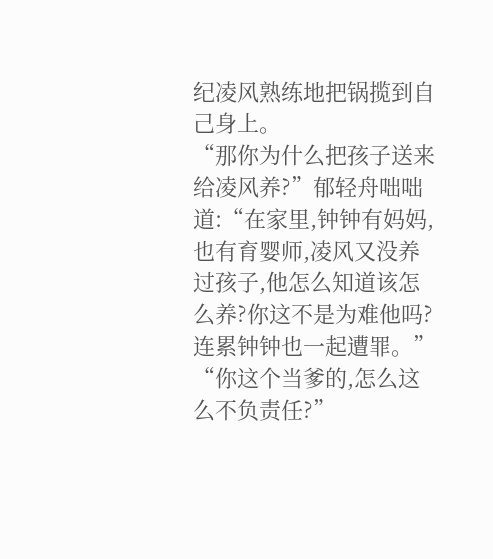纪凌风熟练地把锅揽到自己身上。
“那你为什么把孩子送来给凌风养?”郁轻舟咄咄道:“在家里,钟钟有妈妈,也有育婴师,凌风又没养过孩子,他怎么知道该怎么养?你这不是为难他吗?连累钟钟也一起遭罪。”
“你这个当爹的,怎么这么不负责任?”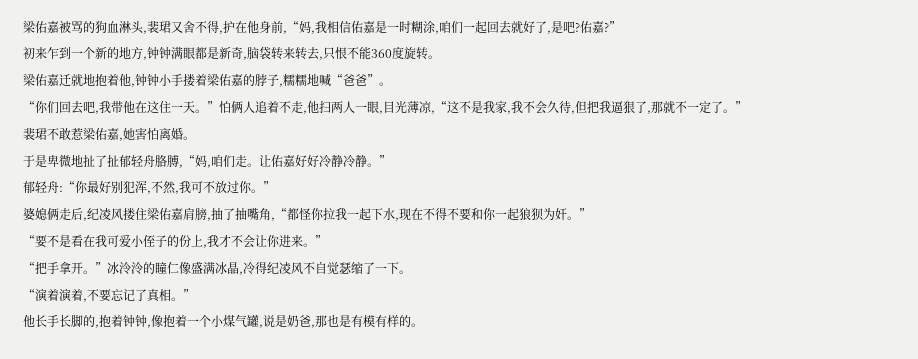梁佑嘉被骂的狗血淋头,裴珺又舍不得,护在他身前,“妈,我相信佑嘉是一时糊涂,咱们一起回去就好了,是吧?佑嘉?”
初来乍到一个新的地方,钟钟满眼都是新奇,脑袋转来转去,只恨不能360度旋转。
梁佑嘉迁就地抱着他,钟钟小手搂着梁佑嘉的脖子,糯糯地喊“爸爸”。
“你们回去吧,我带他在这住一天。”怕俩人追着不走,他扫两人一眼,目光薄凉,“这不是我家,我不会久待,但把我逼狠了,那就不一定了。”
裴珺不敢惹梁佑嘉,她害怕离婚。
于是卑微地扯了扯郁轻舟胳膊,“妈,咱们走。让佑嘉好好冷静冷静。”
郁轻舟:“你最好别犯浑,不然,我可不放过你。”
婆媳俩走后,纪凌风搂住梁佑嘉肩膀,抽了抽嘴角,“都怪你拉我一起下水,现在不得不要和你一起狼狈为奸。”
“要不是看在我可爱小侄子的份上,我才不会让你进来。”
“把手拿开。”冰泠泠的瞳仁像盛满冰晶,冷得纪凌风不自觉瑟缩了一下。
“演着演着,不要忘记了真相。”
他长手长脚的,抱着钟钟,像抱着一个小煤气罐,说是奶爸,那也是有模有样的。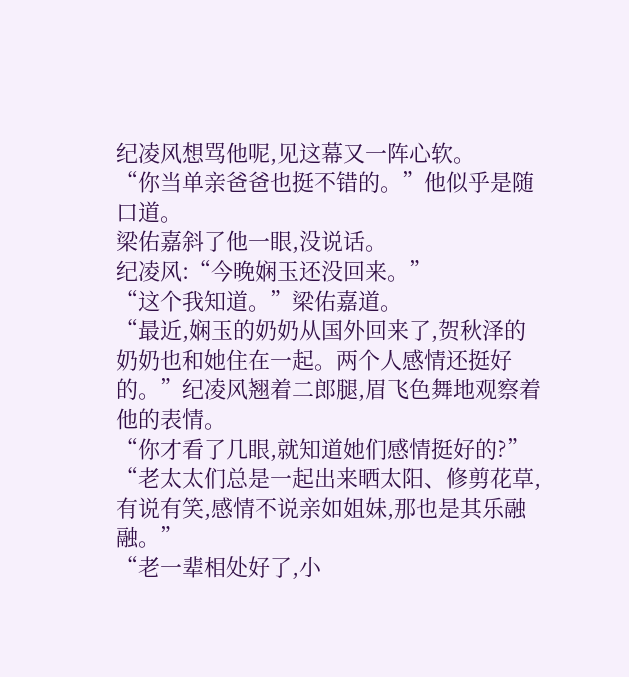纪凌风想骂他呢,见这幕又一阵心软。
“你当单亲爸爸也挺不错的。”他似乎是随口道。
梁佑嘉斜了他一眼,没说话。
纪凌风:“今晚娴玉还没回来。”
“这个我知道。”梁佑嘉道。
“最近,娴玉的奶奶从国外回来了,贺秋泽的奶奶也和她住在一起。两个人感情还挺好的。”纪凌风翘着二郎腿,眉飞色舞地观察着他的表情。
“你才看了几眼,就知道她们感情挺好的?”
“老太太们总是一起出来晒太阳、修剪花草,有说有笑,感情不说亲如姐妹,那也是其乐融融。”
“老一辈相处好了,小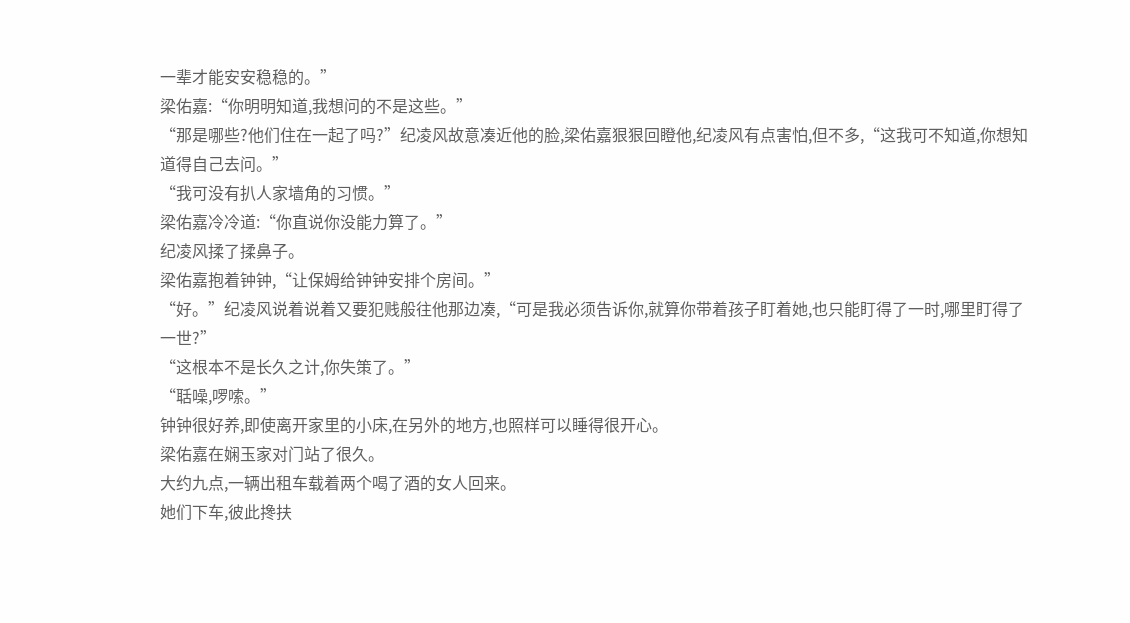一辈才能安安稳稳的。”
梁佑嘉:“你明明知道,我想问的不是这些。”
“那是哪些?他们住在一起了吗?”纪凌风故意凑近他的脸,梁佑嘉狠狠回瞪他,纪凌风有点害怕,但不多,“这我可不知道,你想知道得自己去问。”
“我可没有扒人家墙角的习惯。”
梁佑嘉冷冷道:“你直说你没能力算了。”
纪凌风揉了揉鼻子。
梁佑嘉抱着钟钟,“让保姆给钟钟安排个房间。”
“好。”纪凌风说着说着又要犯贱般往他那边凑,“可是我必须告诉你,就算你带着孩子盯着她,也只能盯得了一时,哪里盯得了一世?”
“这根本不是长久之计,你失策了。”
“聒噪,啰嗦。”
钟钟很好养,即使离开家里的小床,在另外的地方,也照样可以睡得很开心。
梁佑嘉在娴玉家对门站了很久。
大约九点,一辆出租车载着两个喝了酒的女人回来。
她们下车,彼此搀扶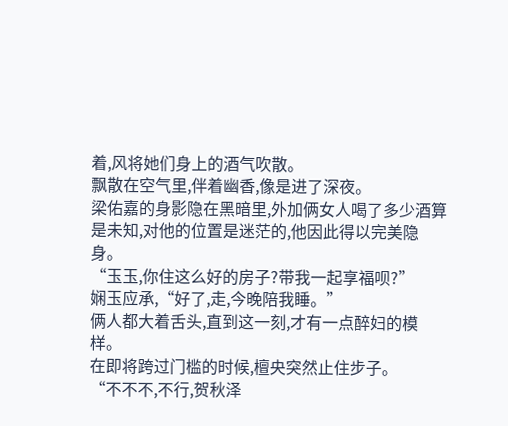着,风将她们身上的酒气吹散。
飘散在空气里,伴着幽香,像是进了深夜。
梁佑嘉的身影隐在黑暗里,外加俩女人喝了多少酒算是未知,对他的位置是迷茫的,他因此得以完美隐身。
“玉玉,你住这么好的房子?带我一起享福呗?”
娴玉应承,“好了,走,今晚陪我睡。”
俩人都大着舌头,直到这一刻,才有一点醉妇的模样。
在即将跨过门槛的时候,檀央突然止住步子。
“不不不,不行,贺秋泽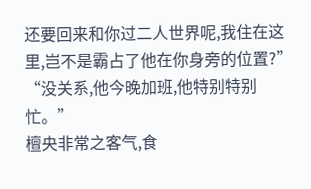还要回来和你过二人世界呢,我住在这里,岂不是霸占了他在你身旁的位置?”
“没关系,他今晚加班,他特别特别忙。”
檀央非常之客气,食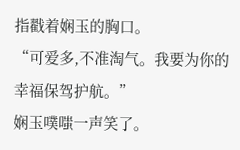指戳着娴玉的胸口。
“可爱多,不准淘气。我要为你的幸福保驾护航。”
娴玉噗嗤一声笑了。